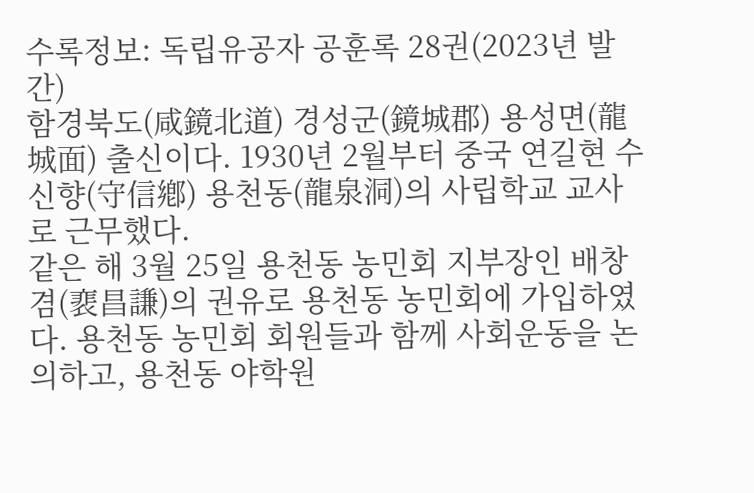수록정보: 독립유공자 공훈록 28권(2023년 발간)
함경북도(咸鏡北道) 경성군(鏡城郡) 용성면(龍城面) 출신이다. 1930년 2월부터 중국 연길현 수신향(守信鄕) 용천동(龍泉洞)의 사립학교 교사로 근무했다.
같은 해 3월 25일 용천동 농민회 지부장인 배창겸(裵昌謙)의 권유로 용천동 농민회에 가입하였다. 용천동 농민회 회원들과 함께 사회운동을 논의하고, 용천동 야학원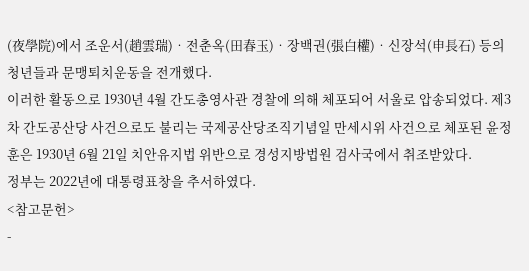(夜學院)에서 조운서(趙雲瑞)‧전춘옥(田春玉)‧장백권(張白權)‧신장석(申長石) 등의 청년들과 문맹퇴치운동을 전개했다.
이러한 활동으로 1930년 4월 간도총영사관 경찰에 의해 체포되어 서울로 압송되었다. 제3차 간도공산당 사건으로도 불리는 국제공산당조직기념일 만세시위 사건으로 체포된 윤정훈은 1930년 6월 21일 치안유지법 위반으로 경성지방법원 검사국에서 취조받았다.
정부는 2022년에 대통령표창을 추서하였다.
<참고문헌>
-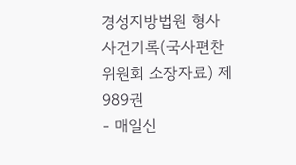경성지방법원 형사사건기록(국사편찬위원회 소장자료) 제989권
- 매일신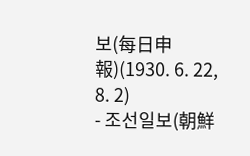보(每日申報)(1930. 6. 22, 8. 2)
- 조선일보(朝鮮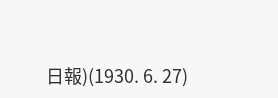日報)(1930. 6. 27)